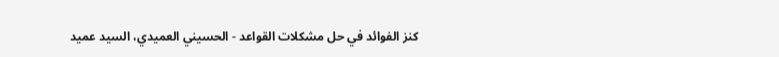كنز الفوائد في حل مشكلات القواعد - الحسيني العميدي، السيد عميد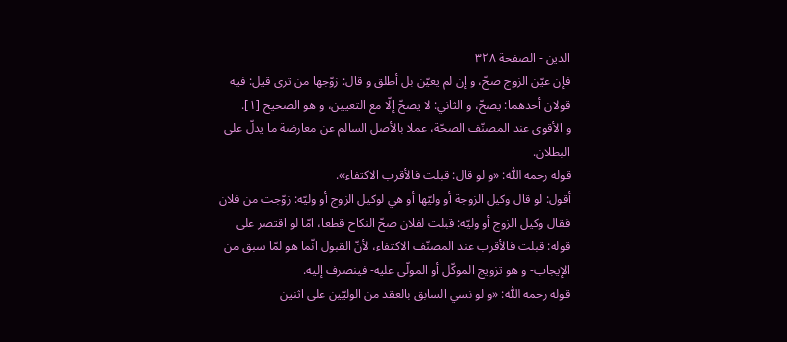الدين - الصفحة ٣٢٨
فإن عيّن الزوج صحّ، و إن لم يعيّن بل أطلق و قال: زوّجها من ترى قيل: فيه قولان أحدهما: يصحّ، و الثاني: لا يصحّ إلّا مع التعيين، و هو الصحيح [١].
و الأقوى عند المصنّف الصحّة، عملا بالأصل السالم عن معارضة ما يدلّ على البطلان.
قوله رحمه اللّٰه: «و لو قال: قبلت فالأقرب الاكتفاء».
أقول: لو قال وكيل الزوجة أو وليّها أو هي لوكيل الزوج أو وليّه: زوّجت من فلان فقال وكيل الزوج أو وليّه: قبلت لفلان صحّ النكاح قطعا، امّا لو اقتصر على قوله: قبلت فالأقرب عند المصنّف الاكتفاء، لأنّ القبول انّما هو لمّا سبق من الإيجاب- و هو تزويج الموكّل أو المولّى عليه- فينصرف إليه.
قوله رحمه اللّٰه: «و لو نسي السابق بالعقد من الوليّين على اثنين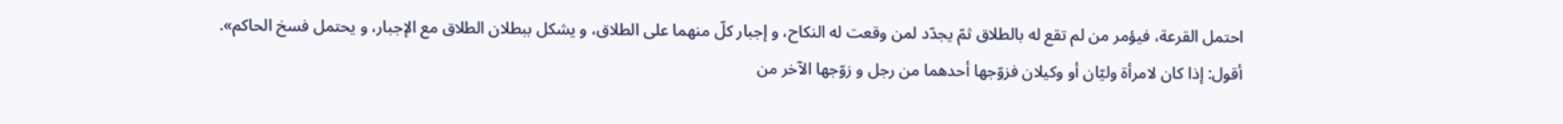احتمل القرعة، فيؤمر من لم تقع له بالطلاق ثمّ يجدّد لمن وقعت له النكاح، و إجبار كلّ منهما على الطلاق، و يشكل ببطلان الطلاق مع الإجبار، و يحتمل فسخ الحاكم».
أقول: إذا كان لامرأة وليّان أو وكيلان فزوّجها أحدهما من رجل و زوّجها الآخر من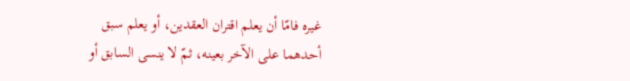غيره فامّا أن يعلم اقتران العقدين، أو يعلم سبق أحدهما على الآخر بعينه، ثمّ لا ينسى السابق أو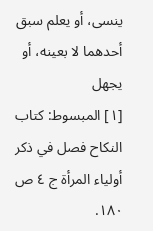ينسى، أو يعلم سبق أحدهما لا بعينه، أو يجهل
[١] المبسوط: كتاب النكاح فصل في ذكر أولياء المرأة ج ٤ ص ١٨٠.